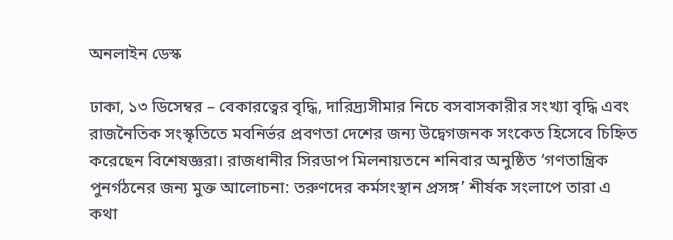অনলাইন ডেস্ক

ঢাকা, ১৩ ডিসেম্বর – বেকারত্বের বৃদ্ধি, দারিদ্র্যসীমার নিচে বসবাসকারীর সংখ্যা বৃদ্ধি এবং রাজনৈতিক সংস্কৃতিতে মবনির্ভর প্রবণতা দেশের জন্য উদ্বেগজনক সংকেত হিসেবে চিহ্নিত করেছেন বিশেষজ্ঞরা। রাজধানীর সিরডাপ মিলনায়তনে শনিবার অনুষ্ঠিত ‘গণতান্ত্রিক পুনর্গঠনের জন্য মুক্ত আলোচনা: তরুণদের কর্মসংস্থান প্রসঙ্গ’ শীর্ষক সংলাপে তারা এ কথা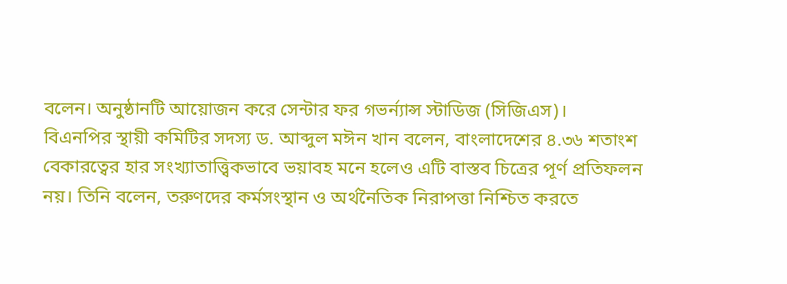বলেন। অনুষ্ঠানটি আয়োজন করে সেন্টার ফর গভর্ন্যান্স স্টাডিজ (সিজিএস)।
বিএনপির স্থায়ী কমিটির সদস্য ড. আব্দুল মঈন খান বলেন, বাংলাদেশের ৪.৩৬ শতাংশ বেকারত্বের হার সংখ্যাতাত্ত্বিকভাবে ভয়াবহ মনে হলেও এটি বাস্তব চিত্রের পূর্ণ প্রতিফলন নয়। তিনি বলেন, তরুণদের কর্মসংস্থান ও অর্থনৈতিক নিরাপত্তা নিশ্চিত করতে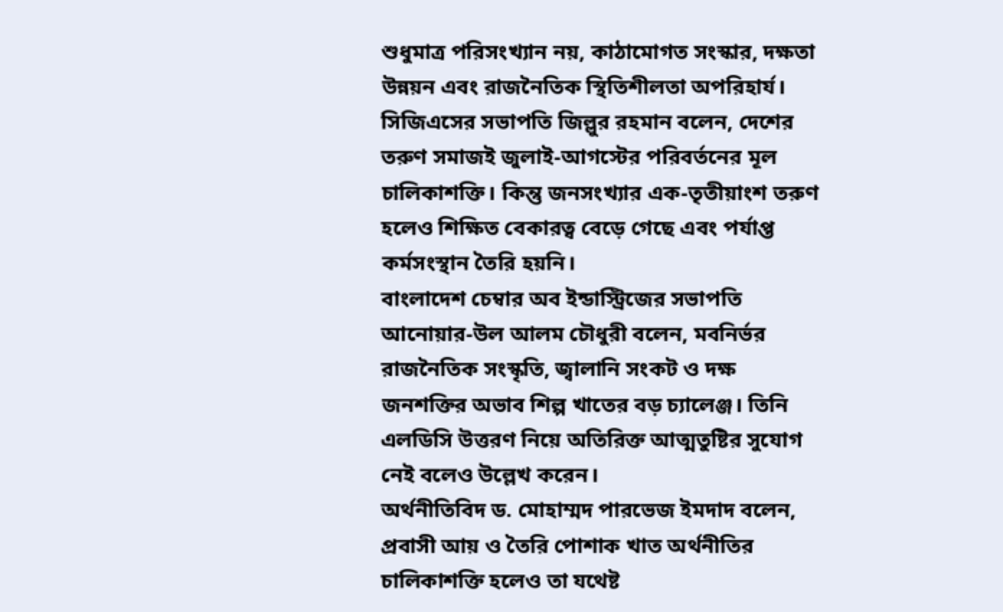শুধুমাত্র পরিসংখ্যান নয়, কাঠামোগত সংস্কার, দক্ষতা উন্নয়ন এবং রাজনৈতিক স্থিতিশীলতা অপরিহার্য।
সিজিএসের সভাপতি জিল্লুর রহমান বলেন, দেশের তরুণ সমাজই জুলাই-আগস্টের পরিবর্তনের মূল চালিকাশক্তি। কিন্তু জনসংখ্যার এক-তৃতীয়াংশ তরুণ হলেও শিক্ষিত বেকারত্ব বেড়ে গেছে এবং পর্যাপ্ত কর্মসংস্থান তৈরি হয়নি।
বাংলাদেশ চেম্বার অব ইন্ডাস্ট্রিজের সভাপতি আনোয়ার-উল আলম চৌধুরী বলেন, মবনির্ভর রাজনৈতিক সংস্কৃতি, জ্বালানি সংকট ও দক্ষ জনশক্তির অভাব শিল্প খাতের বড় চ্যালেঞ্জ। তিনি এলডিসি উত্তরণ নিয়ে অতিরিক্ত আত্মতুষ্টির সুযোগ নেই বলেও উল্লেখ করেন।
অর্থনীতিবিদ ড. মোহাম্মদ পারভেজ ইমদাদ বলেন, প্রবাসী আয় ও তৈরি পোশাক খাত অর্থনীতির চালিকাশক্তি হলেও তা যথেষ্ট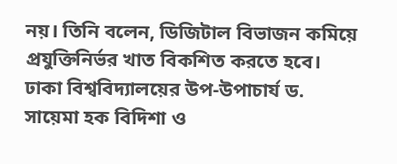নয়। তিনি বলেন, ডিজিটাল বিভাজন কমিয়ে প্রযুক্তিনির্ভর খাত বিকশিত করতে হবে।
ঢাকা বিশ্ববিদ্যালয়ের উপ-উপাচার্য ড. সায়েমা হক বিদিশা ও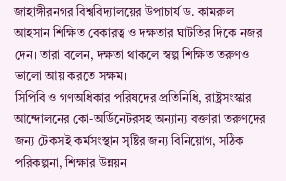জাহাঙ্গীরনগর বিশ্ববিদ্যালয়ের উপাচার্য ড. কামরুল আহসান শিক্ষিত বেকারত্ব ও দক্ষতার ঘাটতির দিকে নজর দেন। তারা বলেন, দক্ষতা থাকলে স্বল্প শিক্ষিত তরুণও ভালো আয় করতে সক্ষম।
সিপিবি ও গণঅধিকার পরিষদের প্রতিনিধি, রাষ্ট্রসংস্কার আন্দোলনের কো-অর্ডিনেটরসহ অন্যান্য বক্তারা তরুণদের জন্য টেকসই কর্মসংস্থান সৃষ্টির জন্য বিনিয়োগ, সঠিক পরিকল্পনা, শিক্ষার উন্নয়ন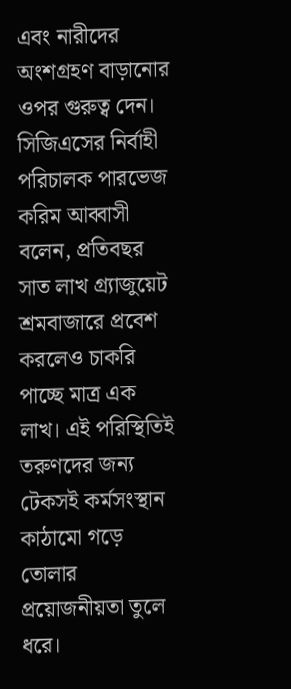এবং নারীদের অংশগ্রহণ বাড়ানোর ওপর গুরুত্ব দেন।
সিজিএসের নির্বাহী পরিচালক পারভেজ করিম আব্বাসী বলেন, প্রতিবছর সাত লাখ গ্র্যাজুয়েট শ্রমবাজারে প্রবেশ করলেও চাকরি পাচ্ছে মাত্র এক লাখ। এই পরিস্থিতিই তরুণদের জন্য টেকসই কর্মসংস্থান কাঠামো গড়ে তোলার প্রয়োজনীয়তা তুলে ধরে।